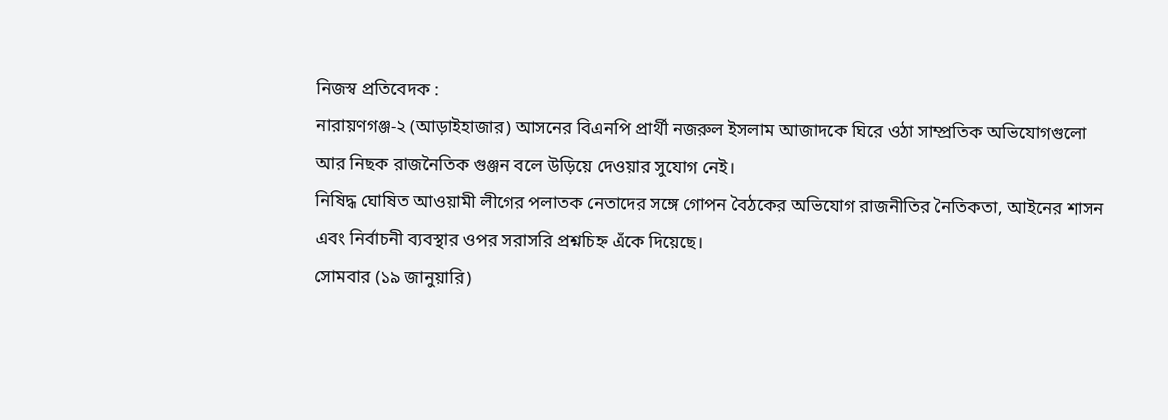নিজস্ব প্রতিবেদক :
নারায়ণগঞ্জ-২ (আড়াইহাজার) আসনের বিএনপি প্রার্থী নজরুল ইসলাম আজাদকে ঘিরে ওঠা সাম্প্রতিক অভিযোগগুলো আর নিছক রাজনৈতিক গুঞ্জন বলে উড়িয়ে দেওয়ার সুযোগ নেই।
নিষিদ্ধ ঘোষিত আওয়ামী লীগের পলাতক নেতাদের সঙ্গে গোপন বৈঠকের অভিযোগ রাজনীতির নৈতিকতা, আইনের শাসন এবং নির্বাচনী ব্যবস্থার ওপর সরাসরি প্রশ্নচিহ্ন এঁকে দিয়েছে।
সোমবার (১৯ জানুয়ারি)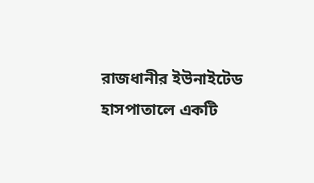রাজধানীর ইউনাইটেড হাসপাতালে একটি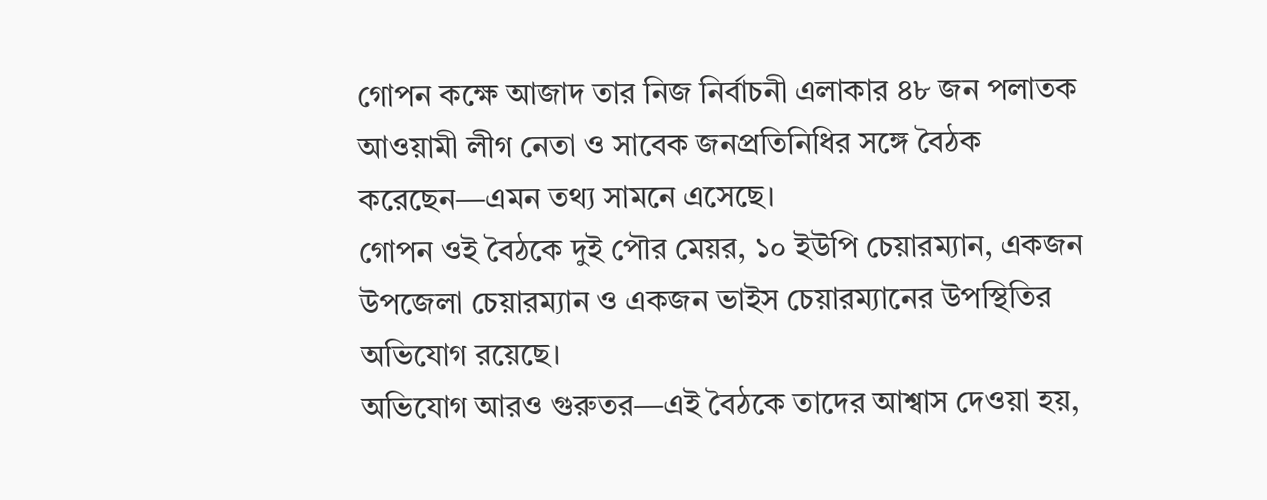গোপন কক্ষে আজাদ তার নিজ নির্বাচনী এলাকার ৪৮ জন পলাতক আওয়ামী লীগ নেতা ও সাবেক জনপ্রতিনিধির সঙ্গে বৈঠক করেছেন—এমন তথ্য সামনে এসেছে।
গোপন ওই বৈঠকে দুই পৌর মেয়র, ১০ ইউপি চেয়ারম্যান, একজন উপজেলা চেয়ারম্যান ও একজন ভাইস চেয়ারম্যানের উপস্থিতির অভিযোগ রয়েছে।
অভিযোগ আরও গুরুতর—এই বৈঠকে তাদের আশ্বাস দেওয়া হয়,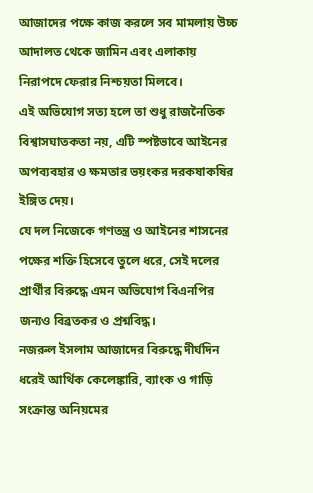আজাদের পক্ষে কাজ করলে সব মামলায় উচ্চ আদালত থেকে জামিন এবং এলাকায় নিরাপদে ফেরার নিশ্চয়তা মিলবে।
এই অভিযোগ সত্য হলে তা শুধু রাজনৈতিক বিশ্বাসঘাতকতা নয়, এটি স্পষ্টভাবে আইনের অপব্যবহার ও ক্ষমতার ভয়ংকর দরকষাকষির ইঙ্গিত দেয়।
যে দল নিজেকে গণতন্ত্র ও আইনের শাসনের পক্ষের শক্তি হিসেবে তুলে ধরে, সেই দলের প্রার্থীর বিরুদ্ধে এমন অভিযোগ বিএনপির জন্যও বিব্রতকর ও প্রশ্নবিদ্ধ।
নজরুল ইসলাম আজাদের বিরুদ্ধে দীর্ঘদিন ধরেই আর্থিক কেলেঙ্কারি, ব্যাংক ও গাড়ি সংক্রান্ত অনিয়মের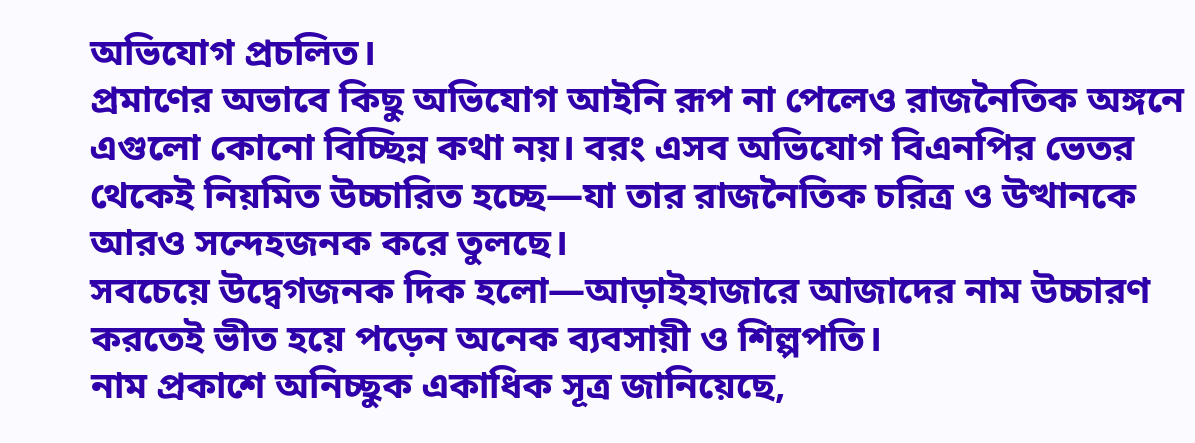অভিযোগ প্রচলিত।
প্রমাণের অভাবে কিছু অভিযোগ আইনি রূপ না পেলেও রাজনৈতিক অঙ্গনে এগুলো কোনো বিচ্ছিন্ন কথা নয়। বরং এসব অভিযোগ বিএনপির ভেতর থেকেই নিয়মিত উচ্চারিত হচ্ছে—যা তার রাজনৈতিক চরিত্র ও উত্থানকে আরও সন্দেহজনক করে তুলছে।
সবচেয়ে উদ্বেগজনক দিক হলো—আড়াইহাজারে আজাদের নাম উচ্চারণ করতেই ভীত হয়ে পড়েন অনেক ব্যবসায়ী ও শিল্পপতি।
নাম প্রকাশে অনিচ্ছুক একাধিক সূত্র জানিয়েছে,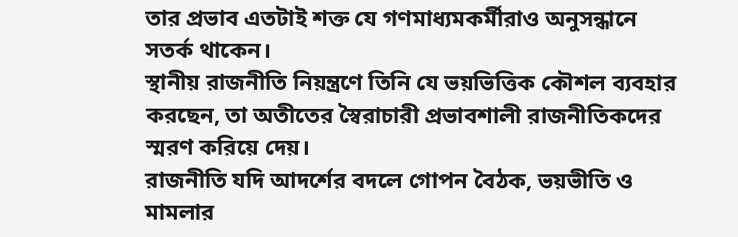তার প্রভাব এতটাই শক্ত যে গণমাধ্যমকর্মীরাও অনুসন্ধানে সতর্ক থাকেন।
স্থানীয় রাজনীতি নিয়ন্ত্রণে তিনি যে ভয়ভিত্তিক কৌশল ব্যবহার করছেন, তা অতীতের স্বৈরাচারী প্রভাবশালী রাজনীতিকদের স্মরণ করিয়ে দেয়।
রাজনীতি যদি আদর্শের বদলে গোপন বৈঠক, ভয়ভীতি ও মামলার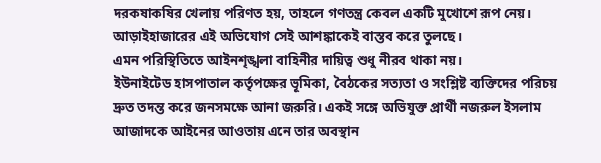দরকষাকষির খেলায় পরিণত হয়, তাহলে গণতন্ত্র কেবল একটি মুখোশে রূপ নেয়। আড়াইহাজারের এই অভিযোগ সেই আশঙ্কাকেই বাস্তব করে তুলছে।
এমন পরিস্থিতিতে আইনশৃঙ্খলা বাহিনীর দায়িত্ব শুধু নীরব থাকা নয়।
ইউনাইটেড হাসপাতাল কর্তৃপক্ষের ভূমিকা, বৈঠকের সত্যতা ও সংশ্লিষ্ট ব্যক্তিদের পরিচয় দ্রুত তদন্ত করে জনসমক্ষে আনা জরুরি। একই সঙ্গে অভিযুক্ত প্রার্থী নজরুল ইসলাম আজাদকে আইনের আওতায় এনে তার অবস্থান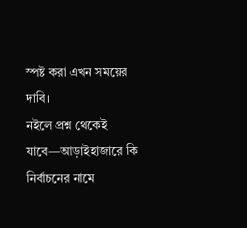স্পষ্ট করা এখন সময়ের দাবি।
নইলে প্রশ্ন থেকেই যাবে—আড়াইহাজারে কি নির্বাচনের নামে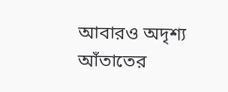আবারও অদৃশ্য আঁতাতের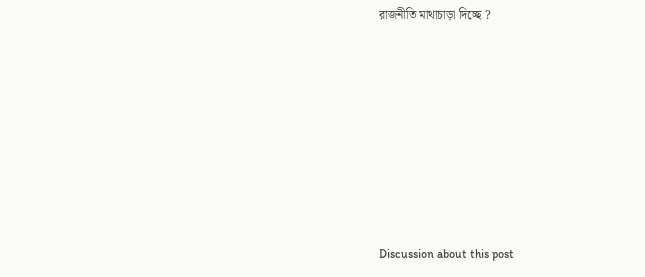রাজনীতি মাথাচাড়া দিচ্ছে ?








Discussion about this post